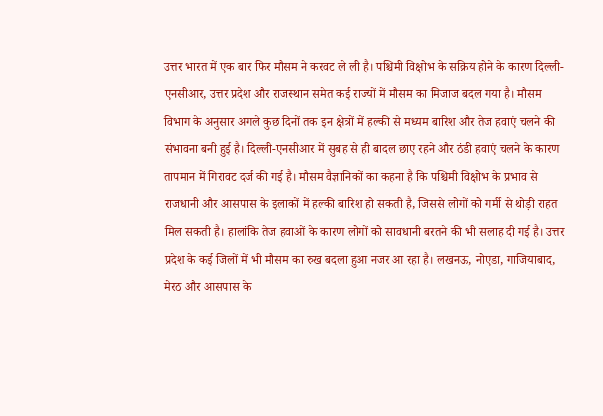उत्तर भारत में एक बार फिर मौसम ने करवट ले ली है। पश्चिमी विक्षोभ के सक्रिय होने के कारण दिल्ली-एनसीआर, उत्तर प्रदेश और राजस्थान समेत कई राज्यों में मौसम का मिजाज बदल गया है। मौसम विभाग के अनुसार अगले कुछ दिनों तक इन क्षेत्रों में हल्की से मध्यम बारिश और तेज हवाएं चलने की संभावना बनी हुई है। दिल्ली-एनसीआर में सुबह से ही बादल छाए रहने और ठंडी हवाएं चलने के कारण तापमान में गिरावट दर्ज की गई है। मौसम वैज्ञानिकों का कहना है कि पश्चिमी विक्षोभ के प्रभाव से राजधानी और आसपास के इलाकों में हल्की बारिश हो सकती है, जिससे लोगों को गर्मी से थोड़ी राहत मिल सकती है। हालांकि तेज हवाओं के कारण लोगों को सावधानी बरतने की भी सलाह दी गई है। उत्तर प्रदेश के कई जिलों में भी मौसम का रुख बदला हुआ नजर आ रहा है। लखनऊ, नोएडा, गाजियाबाद, मेरठ और आसपास के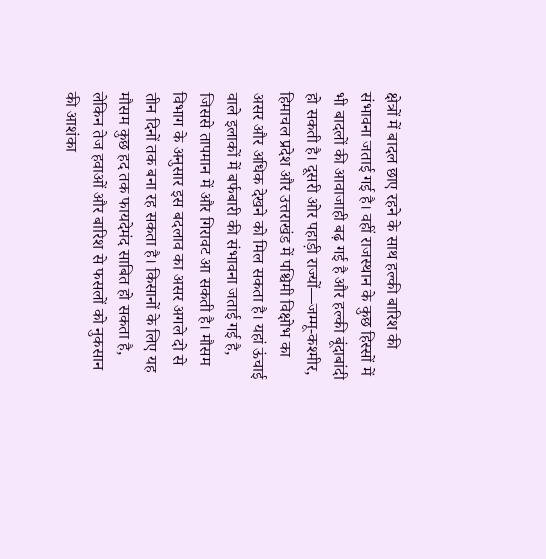क्षेत्रों में बादल छाए रहने के साथ हल्की बारिश की संभावना जताई गई है। वहीं राजस्थान के कुछ हिस्सों में भी बादलों की आवाजाही बढ़ गई है और हल्की बूंदाबांदी हो सकती है। दूसरी ओर पहाड़ी राज्यों—जम्मू-कश्मीर, हिमाचल प्रदेश और उत्तराखंड में पश्चिमी विक्षोभ का असर और अधिक देखने को मिल सकता है। यहां ऊंचाई वाले इलाकों में बर्फबारी की संभावना जताई गई है, जिससे तापमान में और गिरावट आ सकती है। मौसम विभाग के अनुसार इस बदलाव का असर अगले दो से तीन दिनों तक बना रह सकता है। किसानों के लिए यह मौसम कुछ हद तक फायदेमंद साबित हो सकता है, लेकिन तेज हवाओं और बारिश से फसलों को नुकसान की आशंका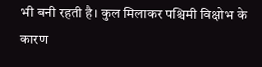भी बनी रहती है। कुल मिलाकर पश्चिमी विक्षोभ के कारण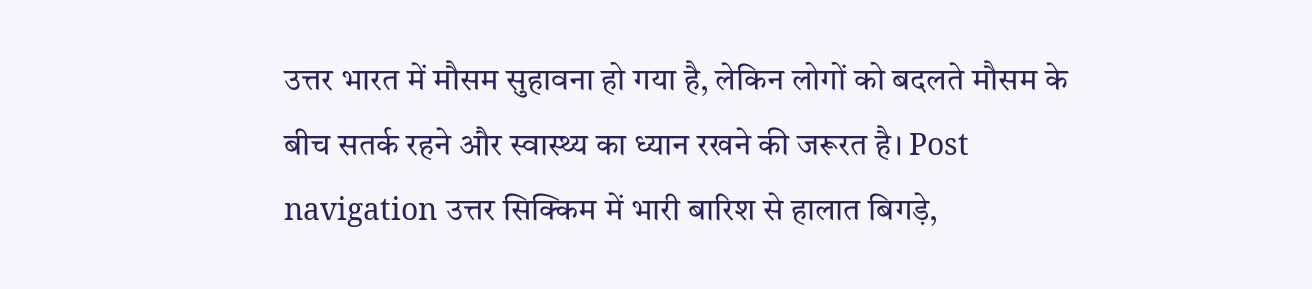उत्तर भारत में मौसम सुहावना हो गया है, लेकिन लोगों को बदलते मौसम के बीच सतर्क रहने और स्वास्थ्य का ध्यान रखने की जरूरत है। Post navigation उत्तर सिक्किम में भारी बारिश से हालात बिगड़े,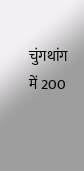चुंगथांग में 200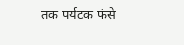तक पर्यटक फंसे